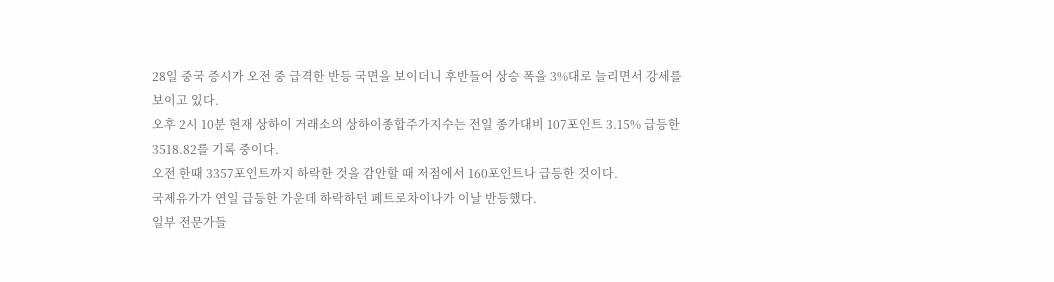28일 중국 증시가 오전 중 급격한 반등 국면을 보이더니 후반들어 상승 폭을 3%대로 늘리면서 강세를 보이고 있다.
오후 2시 10분 현재 상하이 거래소의 상하이종합주가지수는 전일 종가대비 107포인트 3.15% 급등한 3518.82를 기록 중이다.
오전 한때 3357포인트까지 하락한 것을 감안할 때 저점에서 160포인트나 급등한 것이다.
국제유가가 연일 급등한 가운데 하락하던 페트로차이나가 이날 반등했다.
일부 전문가들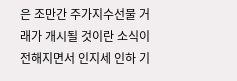은 조만간 주가지수선물 거래가 개시될 것이란 소식이 전해지면서 인지세 인하 기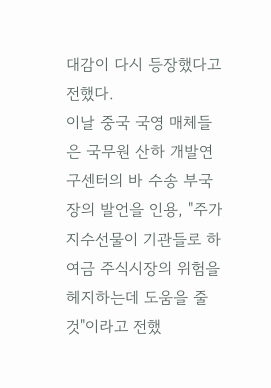대감이 다시 등장했다고 전했다.
이날 중국 국영 매체들은 국무원 산하 개발연구센터의 바 수송 부국장의 발언을 인용, "주가지수선물이 기관들로 하여금 주식시장의 위험을 헤지하는데 도움을 줄 것"이라고 전했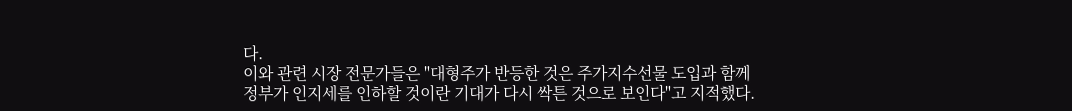다.
이와 관련 시장 전문가들은 "대형주가 반등한 것은 주가지수선물 도입과 함께 정부가 인지세를 인하할 것이란 기대가 다시 싹튼 것으로 보인다"고 지적했다.